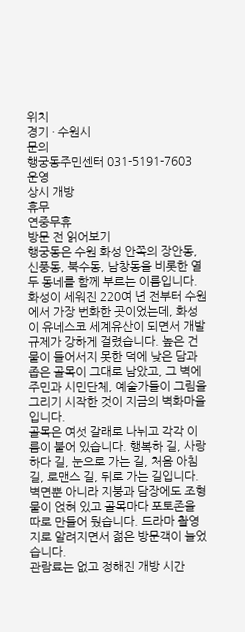위치
경기 · 수원시
문의
행궁동주민센터 031-5191-7603
운영
상시 개방
휴무
연중무휴
방문 전 읽어보기
행궁동은 수원 화성 안쪽의 장안동, 신풍동, 북수동, 남창동을 비롯한 열두 동네를 함께 부르는 이름입니다. 화성이 세워진 220여 년 전부터 수원에서 가장 번화한 곳이었는데, 화성이 유네스코 세계유산이 되면서 개발 규제가 강하게 걸렸습니다. 높은 건물이 들어서지 못한 덕에 낮은 담과 좁은 골목이 그대로 남았고, 그 벽에 주민과 시민단체, 예술가들이 그림을 그리기 시작한 것이 지금의 벽화마을입니다.
골목은 여섯 갈래로 나뉘고 각각 이름이 붙어 있습니다. 행복하 길, 사랑하다 길, 눈으로 가는 길, 처음 아침 길, 로맨스 길, 뒤로 가는 길입니다. 벽면뿐 아니라 지붕과 담장에도 조형물이 얹혀 있고 골목마다 포토존을 따로 만들어 뒀습니다. 드라마 촬영지로 알려지면서 젊은 방문객이 늘었습니다.
관람료는 없고 정해진 개방 시간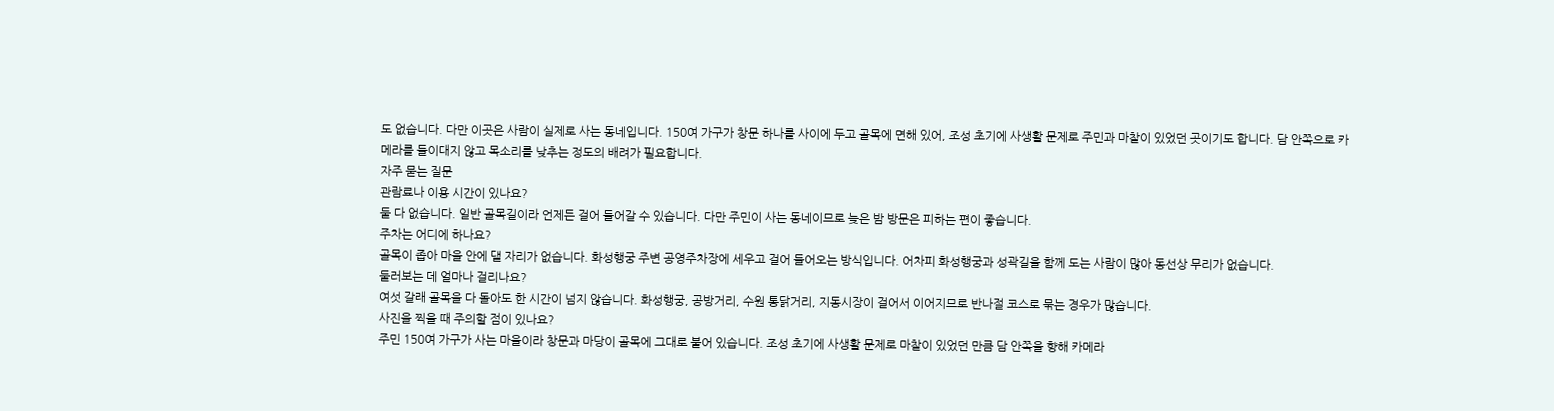도 없습니다. 다만 이곳은 사람이 실제로 사는 동네입니다. 150여 가구가 창문 하나를 사이에 두고 골목에 면해 있어, 조성 초기에 사생활 문제로 주민과 마찰이 있었던 곳이기도 합니다. 담 안쪽으로 카메라를 들이대지 않고 목소리를 낮추는 정도의 배려가 필요합니다.
자주 묻는 질문
관람료나 이용 시간이 있나요?
둘 다 없습니다. 일반 골목길이라 언제든 걸어 들어갈 수 있습니다. 다만 주민이 사는 동네이므로 늦은 밤 방문은 피하는 편이 좋습니다.
주차는 어디에 하나요?
골목이 좁아 마을 안에 댈 자리가 없습니다. 화성행궁 주변 공영주차장에 세우고 걸어 들어오는 방식입니다. 어차피 화성행궁과 성곽길을 함께 도는 사람이 많아 동선상 무리가 없습니다.
둘러보는 데 얼마나 걸리나요?
여섯 갈래 골목을 다 돌아도 한 시간이 넘지 않습니다. 화성행궁, 공방거리, 수원 통닭거리, 지동시장이 걸어서 이어지므로 반나절 코스로 묶는 경우가 많습니다.
사진을 찍을 때 주의할 점이 있나요?
주민 150여 가구가 사는 마을이라 창문과 마당이 골목에 그대로 붙어 있습니다. 조성 초기에 사생활 문제로 마찰이 있었던 만큼 담 안쪽을 향해 카메라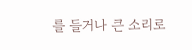를 들거나 큰 소리로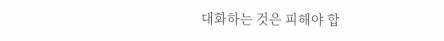대화하는 것은 피해야 합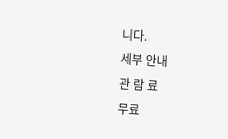니다.
세부 안내
관 람 료
무료